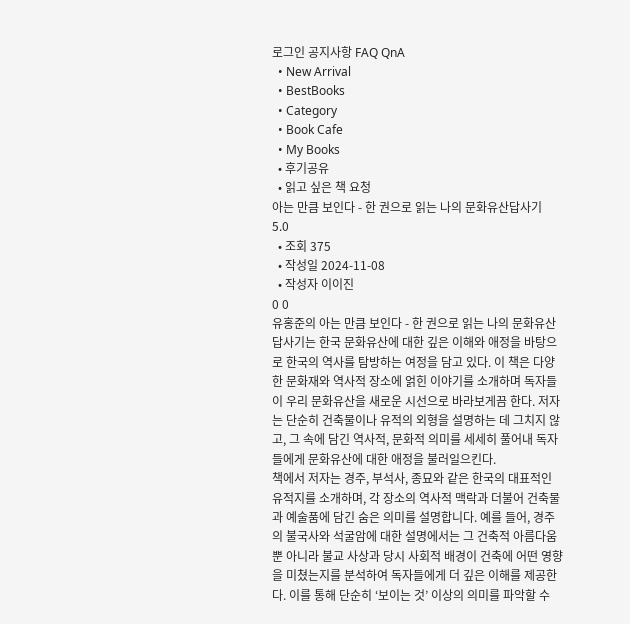로그인 공지사항 FAQ QnA
  • New Arrival
  • BestBooks
  • Category
  • Book Cafe
  • My Books
  • 후기공유
  • 읽고 싶은 책 요청
아는 만큼 보인다 - 한 권으로 읽는 나의 문화유산답사기
5.0
  • 조회 375
  • 작성일 2024-11-08
  • 작성자 이이진
0 0
유홍준의 아는 만큼 보인다 - 한 권으로 읽는 나의 문화유산답사기는 한국 문화유산에 대한 깊은 이해와 애정을 바탕으로 한국의 역사를 탐방하는 여정을 담고 있다. 이 책은 다양한 문화재와 역사적 장소에 얽힌 이야기를 소개하며 독자들이 우리 문화유산을 새로운 시선으로 바라보게끔 한다. 저자는 단순히 건축물이나 유적의 외형을 설명하는 데 그치지 않고, 그 속에 담긴 역사적, 문화적 의미를 세세히 풀어내 독자들에게 문화유산에 대한 애정을 불러일으킨다.
책에서 저자는 경주, 부석사, 종묘와 같은 한국의 대표적인 유적지를 소개하며, 각 장소의 역사적 맥락과 더불어 건축물과 예술품에 담긴 숨은 의미를 설명합니다. 예를 들어, 경주의 불국사와 석굴암에 대한 설명에서는 그 건축적 아름다움뿐 아니라 불교 사상과 당시 사회적 배경이 건축에 어떤 영향을 미쳤는지를 분석하여 독자들에게 더 깊은 이해를 제공한다. 이를 통해 단순히 ‘보이는 것’ 이상의 의미를 파악할 수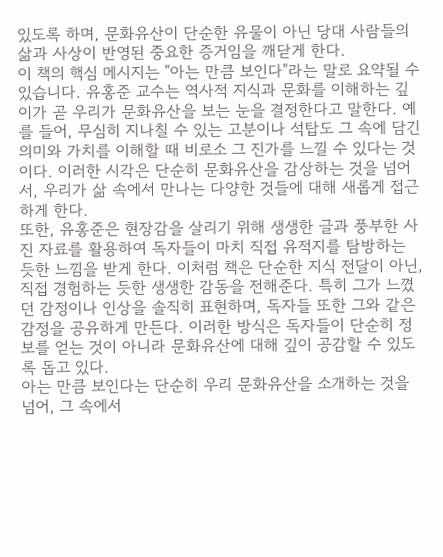있도록 하며, 문화유산이 단순한 유물이 아닌 당대 사람들의 삶과 사상이 반영된 중요한 증거임을 깨닫게 한다.
이 책의 핵심 메시지는 "아는 만큼 보인다"라는 말로 요약될 수 있습니다. 유홍준 교수는 역사적 지식과 문화를 이해하는 깊이가 곧 우리가 문화유산을 보는 눈을 결정한다고 말한다. 예를 들어, 무심히 지나칠 수 있는 고분이나 석탑도 그 속에 담긴 의미와 가치를 이해할 때 비로소 그 진가를 느낄 수 있다는 것이다. 이러한 시각은 단순히 문화유산을 감상하는 것을 넘어서, 우리가 삶 속에서 만나는 다양한 것들에 대해 새롭게 접근하게 한다.
또한, 유홍준은 현장감을 살리기 위해 생생한 글과 풍부한 사진 자료를 활용하여 독자들이 마치 직접 유적지를 탐방하는 듯한 느낌을 받게 한다. 이처럼 책은 단순한 지식 전달이 아닌, 직접 경험하는 듯한 생생한 감동을 전해준다. 특히 그가 느꼈던 감정이나 인상을 솔직히 표현하며, 독자들 또한 그와 같은 감정을 공유하게 만든다. 이러한 방식은 독자들이 단순히 정보를 얻는 것이 아니라 문화유산에 대해 깊이 공감할 수 있도록 돕고 있다.
아는 만큼 보인다는 단순히 우리 문화유산을 소개하는 것을 넘어, 그 속에서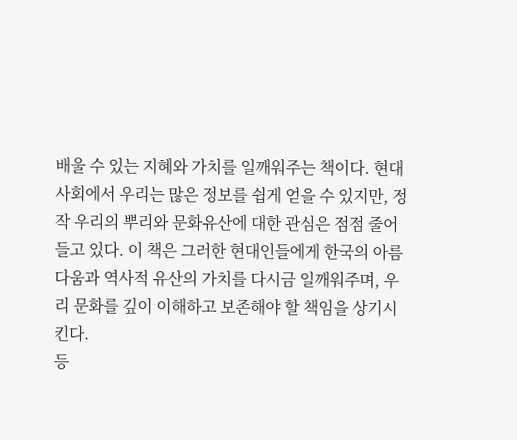배울 수 있는 지혜와 가치를 일깨워주는 책이다. 현대 사회에서 우리는 많은 정보를 쉽게 얻을 수 있지만, 정작 우리의 뿌리와 문화유산에 대한 관심은 점점 줄어들고 있다. 이 책은 그러한 현대인들에게 한국의 아름다움과 역사적 유산의 가치를 다시금 일깨워주며, 우리 문화를 깊이 이해하고 보존해야 할 책임을 상기시킨다.
등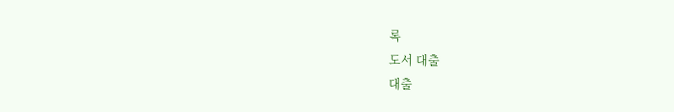록
도서 대출
대출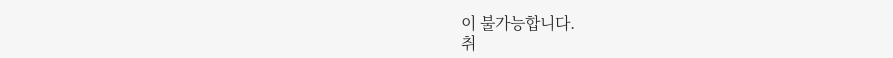이 불가능합니다.
취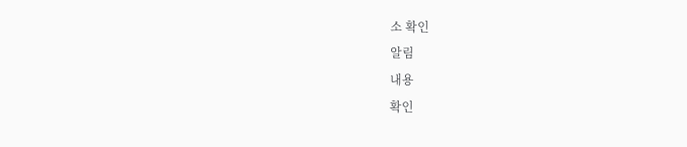소 확인
알림
내용
확인